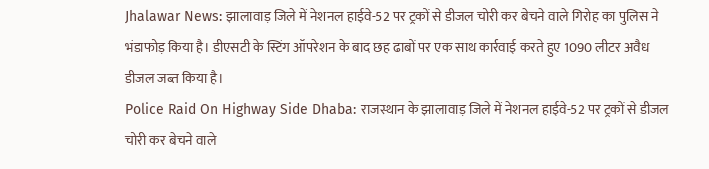Jhalawar News: झालावाड़ जिले में नेशनल हाईवे-52 पर ट्रकों से डीजल चोरी कर बेचने वाले गिरोह का पुलिस ने भंडाफोड़ किया है। डीएसटी के स्टिंग ऑपरेशन के बाद छह ढाबों पर एक साथ कार्रवाई करते हुए 1090 लीटर अवैध डीजल जब्त किया है।
Police Raid On Highway Side Dhaba: राजस्थान के झालावाड़ जिले में नेशनल हाईवे-52 पर ट्रकों से डीजल चोरी कर बेचने वाले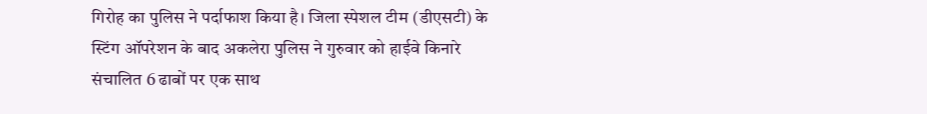गिरोह का पुलिस ने पर्दाफाश किया है। जिला स्पेशल टीम (डीएसटी) के स्टिंग ऑपरेशन के बाद अकलेरा पुलिस ने गुरुवार को हाईवे किनारे संचालित 6 ढाबों पर एक साथ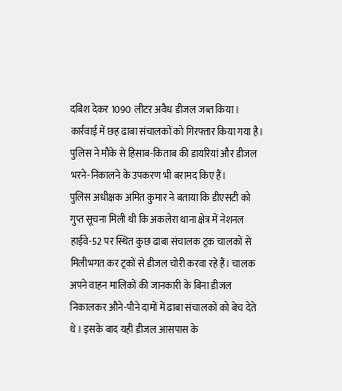दबिश देकर 1090 लीटर अवैध डीजल जब्त किया। कार्रवाई में छह ढाबा संचालकों को गिरफ्तार किया गया है। पुलिस ने मौके से हिसाब-किताब की डायरियां और डीजल भरने-निकालने के उपकरण भी बरामद किए हैं।
पुलिस अधीक्षक अमित कुमार ने बताया कि डीएसटी को गुप्त सूचना मिली थी कि अकलेरा थाना क्षेत्र में नेशनल हाईवे-52 पर स्थित कुछ ढाबा संचालक ट्रक चालकों से मिलीभगत कर ट्रकों से डीजल चोरी करवा रहे हैं। चालक अपने वाहन मालिकों की जानकारी के बिना डीजल निकालकर औने-पौने दामों में ढाबा संचालकों को बेच देते थे। इसके बाद यही डीजल आसपास के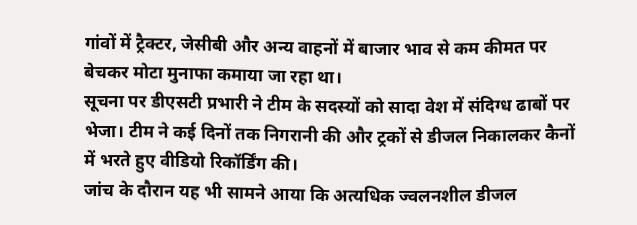गांवों में ट्रैक्टर, जेसीबी और अन्य वाहनों में बाजार भाव से कम कीमत पर बेचकर मोटा मुनाफा कमाया जा रहा था।
सूचना पर डीएसटी प्रभारी ने टीम के सदस्यों को सादा वेश में संदिग्ध ढाबों पर भेजा। टीम ने कई दिनों तक निगरानी की और ट्रकों से डीजल निकालकर कैनों में भरते हुए वीडियो रिकॉर्डिंग की।
जांच के दौरान यह भी सामने आया कि अत्यधिक ज्वलनशील डीजल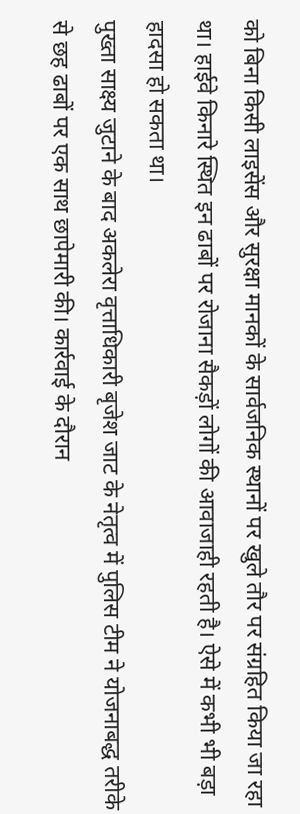को बिना किसी लाइसेंस और सुरक्षा मानकों के सार्वजनिक स्थानों पर खुले तौर पर संग्रहित किया जा रहा था। हाईवे किनारे स्थित इन ढाबों पर रोजाना सैकड़ों लोगों की आवाजाही रहती है। ऐसे में कभी भी बड़ा हादसा हो सकता था।
पुख्ता साक्ष्य जुटाने के बाद अकलेरा वृत्ताधिकारी बृजेश जाट के नेतृत्व में पुलिस टीम ने योजनाबद्ध तरीके से छह ढाबों पर एक साथ छापेमारी की। कार्रवाई के दौरान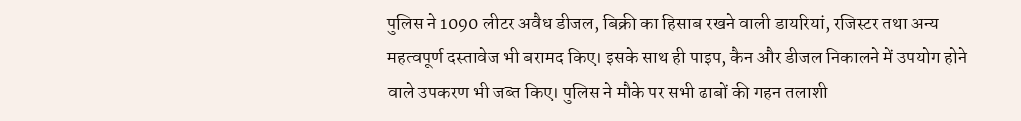पुलिस ने 1090 लीटर अवैध डीजल, बिक्री का हिसाब रखने वाली डायरियां, रजिस्टर तथा अन्य महत्वपूर्ण दस्तावेज भी बरामद किए। इसके साथ ही पाइप, कैन और डीजल निकालने में उपयोग होने वाले उपकरण भी जब्त किए। पुलिस ने मौके पर सभी ढाबों की गहन तलाशी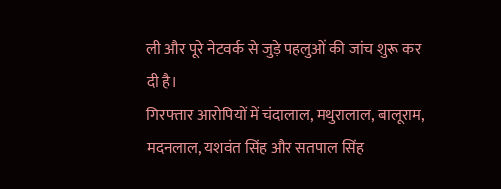ली और पूरे नेटवर्क से जुड़े पहलुओं की जांच शुरू कर दी है।
गिरफ्तार आरोपियों में चंदालाल, मथुरालाल, बालूराम, मदनलाल, यशवंत सिंह और सतपाल सिंह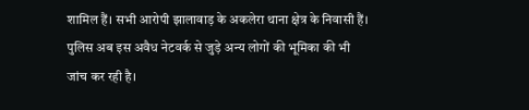शामिल हैं। सभी आरोपी झालावाड़ के अकलेरा थाना क्षेत्र के निवासी हैं। पुलिस अब इस अवैध नेटवर्क से जुड़े अन्य लोगों की भूमिका की भी जांच कर रही है।